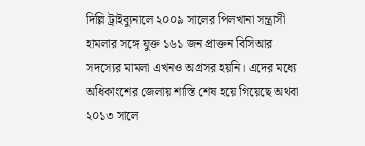দিল্লি ট্রাইব্যুনালে ২০০৯ সালের পিলখানা সন্ত্রাসী হামলার সঙ্গে যুক্ত ১৬১ জন প্রাক্তন বিসিআর সদস্যের মামলা এখনও অগ্রসর হয়নি। এদের মধ্যে অধিকাংশের জেলায় শাস্তি শেষ হয়ে গিয়েছে অথবা ২০১৩ সালে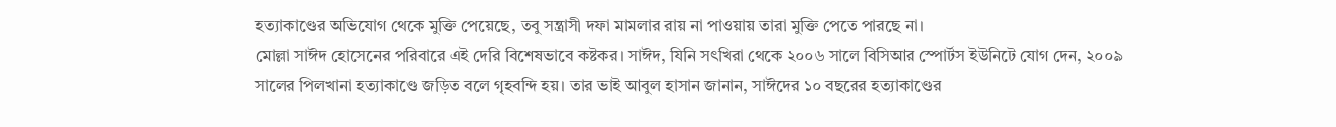হত্যাকাণ্ডের অভিযোগ থেকে মুক্তি পেয়েছে, তবু সন্ত্রাসী দফা মামলার রায় না পাওয়ায় তারা মুক্তি পেতে পারছে না।
মোল্লা সাঈদ হোসেনের পরিবারে এই দেরি বিশেষভাবে কষ্টকর। সাঈদ, যিনি সৎখিরা থেকে ২০০৬ সালে বিসিআর স্পোর্টস ইউনিটে যোগ দেন, ২০০৯ সালের পিলখানা হত্যাকাণ্ডে জড়িত বলে গৃহবন্দি হয়। তার ভাই আবুল হাসান জানান, সাঈদের ১০ বছরের হত্যাকাণ্ডের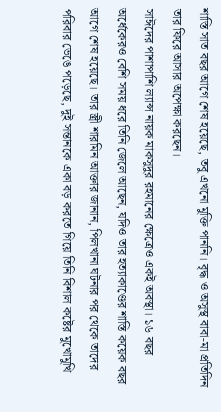শাস্তি সাত বছর আগে শেষ হয়েছে, তবু এখনো মুক্তি পাননি। বৃদ্ধ ও অসুস্থ বাবা-মা প্রতিদিন তার ফিরে আসার অপেক্ষা করছেন।
সাঈদের পাশাপাশি ল্যান্স নায়ক মাকসুদুর রহমানের ক্ষেত্রেও একই অবস্থা। ১৬ বছর অর্ধেকেরও বেশি সময় ধরে তিনি জেলে আছেন, যদিও তার হত্যাকাণ্ডের শাস্তি কয়েক বছর আগে শেষ হয়েছে। তার স্ত্রী শারমিন আক্তার জানান, পিলখানা ঘটনার পর থেকে তাদের পরিবার ভেঙে পড়েছে, দুই সন্তানকে একা বড় করতে গিয়ে তিনি বিশাল কষ্টের মুখোমুখি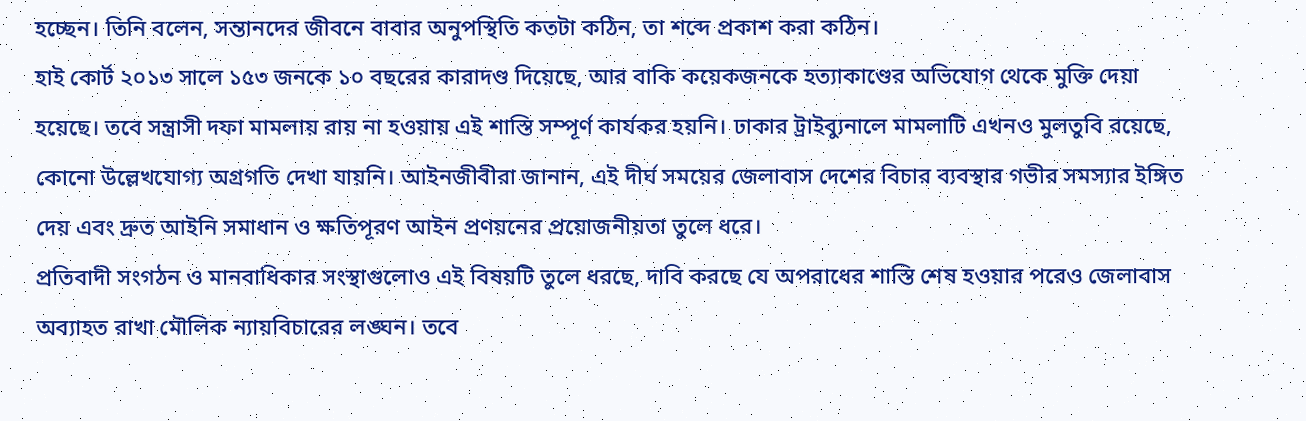হচ্ছেন। তিনি বলেন, সন্তানদের জীবনে বাবার অনুপস্থিতি কতটা কঠিন, তা শব্দে প্রকাশ করা কঠিন।
হাই কোর্ট ২০১৩ সালে ১৫৩ জনকে ১০ বছরের কারাদণ্ড দিয়েছে, আর বাকি কয়েকজনকে হত্যাকাণ্ডের অভিযোগ থেকে মুক্তি দেয়া হয়েছে। তবে সন্ত্রাসী দফা মামলায় রায় না হওয়ায় এই শাস্তি সম্পূর্ণ কার্যকর হয়নি। ঢাকার ট্রাইব্যুনালে মামলাটি এখনও মুলতুবি রয়েছে, কোনো উল্লেখযোগ্য অগ্রগতি দেখা যায়নি। আইনজীবীরা জানান, এই দীর্ঘ সময়ের জেলাবাস দেশের বিচার ব্যবস্থার গভীর সমস্যার ইঙ্গিত দেয় এবং দ্রুত আইনি সমাধান ও ক্ষতিপূরণ আইন প্রণয়নের প্রয়োজনীয়তা তুলে ধরে।
প্রতিবাদী সংগঠন ও মানবাধিকার সংস্থাগুলোও এই বিষয়টি তুলে ধরছে, দাবি করছে যে অপরাধের শাস্তি শেষ হওয়ার পরেও জেলাবাস অব্যাহত রাখা মৌলিক ন্যায়বিচারের লঙ্ঘন। তবে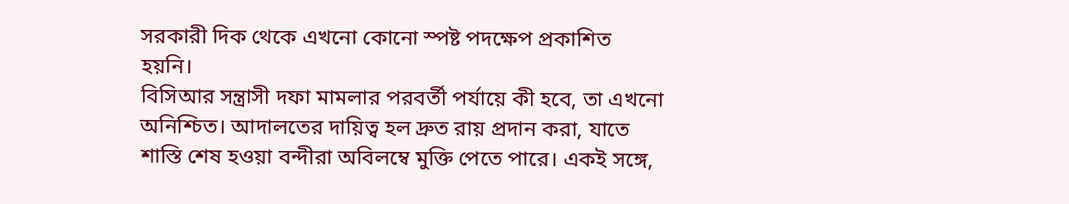সরকারী দিক থেকে এখনো কোনো স্পষ্ট পদক্ষেপ প্রকাশিত হয়নি।
বিসিআর সন্ত্রাসী দফা মামলার পরবর্তী পর্যায়ে কী হবে, তা এখনো অনিশ্চিত। আদালতের দায়িত্ব হল দ্রুত রায় প্রদান করা, যাতে শাস্তি শেষ হওয়া বন্দীরা অবিলম্বে মুক্তি পেতে পারে। একই সঙ্গে,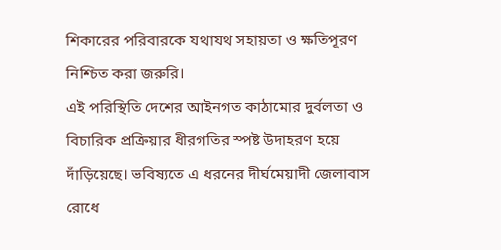শিকারের পরিবারকে যথাযথ সহায়তা ও ক্ষতিপূরণ নিশ্চিত করা জরুরি।
এই পরিস্থিতি দেশের আইনগত কাঠামোর দুর্বলতা ও বিচারিক প্রক্রিয়ার ধীরগতির স্পষ্ট উদাহরণ হয়ে দাঁড়িয়েছে। ভবিষ্যতে এ ধরনের দীর্ঘমেয়াদী জেলাবাস রোধে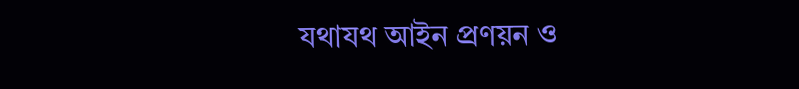যথাযথ আইন প্রণয়ন ও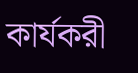কার্যকরী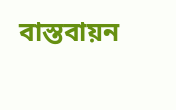বাস্তবায়ন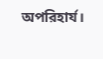অপরিহার্য।